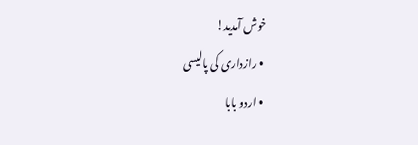خوش آمدید!
  • رازداری کی پالیسی
  • اردو بابا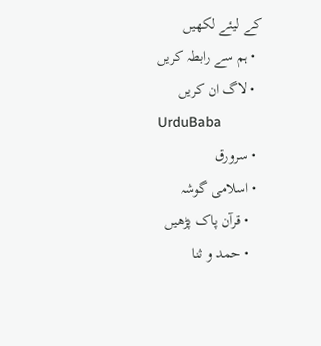کے لیئے لکھیں
  • ہم سے رابطہ کریں
  • لاگ ان کریں
UrduBaba
  • سرورق
  • اسلامی گوشہ
    • قرآن پاک پڑھیں
    • حمد و ثنا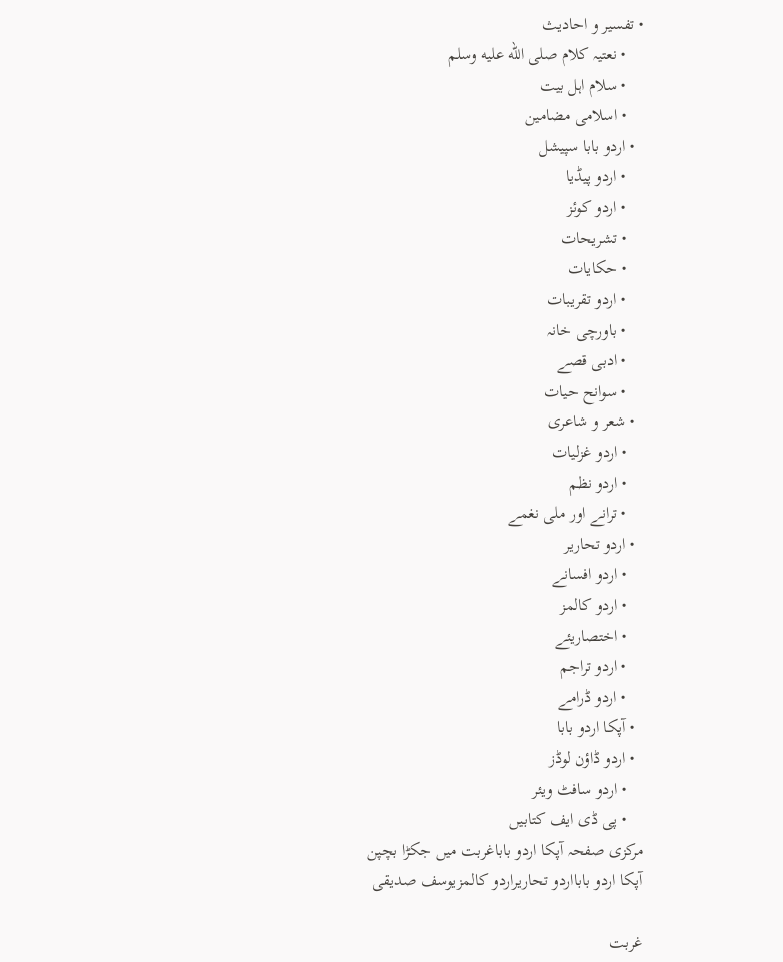• تفسیر و احادیث
    • نعتیہ کلام صلى الله عليه وسلم
    • سلام اہل بیت
    • اسلامی مضامین
  • اردو بابا سپیشل
    • اردو پیڈیا
    • اردو کوئز
    • تشریحات
    • حکایات
    • اردو تقریبات
    • باورچی خانہ
    • ادبی قصے
    • سوانح حیات
  • شعر و شاعری
    • اردو غزلیات
    • اردو نظم
    • ترانے اور ملی نغمے
  • اردو تحاریر
    • اردو افسانے
    • اردو کالمز
    • اختصاریئے
    • اردو تراجم
    • اردو ڈرامے
  • آپکا اردو بابا
  • اردو ڈاؤن لوڈز
    • اردو سافٹ ویئر
    • پی ڈی ایف کتابیں
مرکزی صفحہ آپکا اردو باباغربت میں جکڑا بچپن
آپکا اردو بابااردو تحاریراردو کالمزیوسف صدیقی

غربت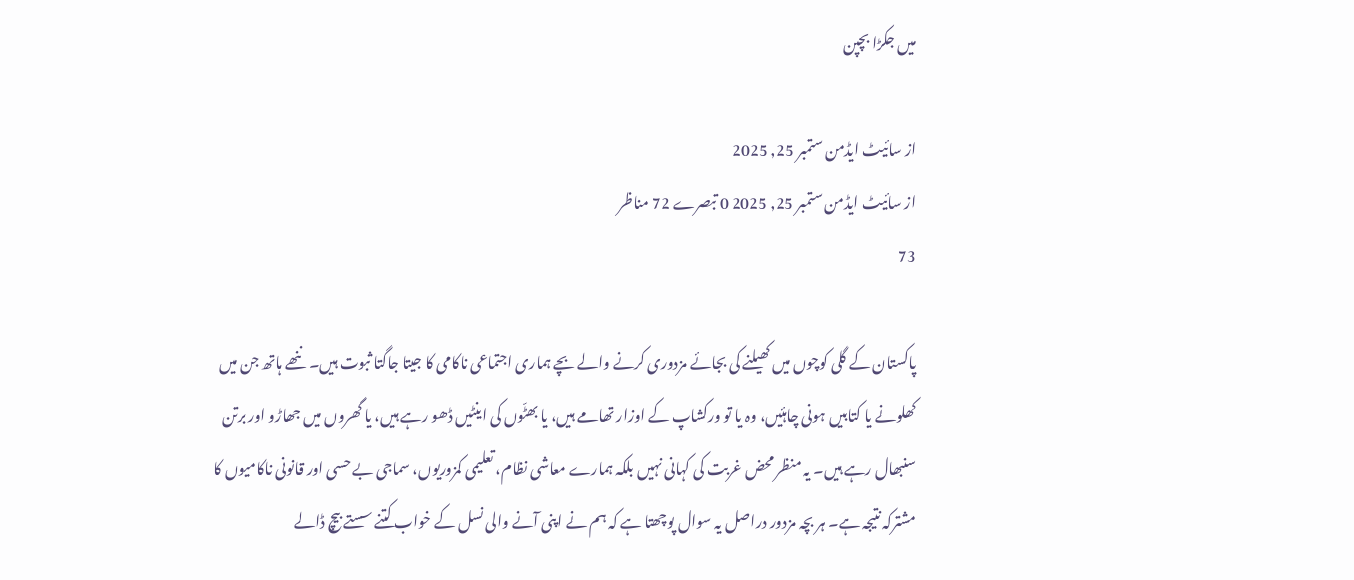میں جکڑا بچپن

از سائیٹ ایڈمن ستمبر 25, 2025
از سائیٹ ایڈمن ستمبر 25, 2025 0 تبصرے 72 مناظر
73

پاکستان کے گلی کوچوں میں کھیلنے کی بجائے مزدوری کرنے والے بچے ہماری اجتماعی ناکامی کا جیتا جاگتا ثبوت ہیں۔ ننھے ہاتھ جن میں کھلونے یا کتابیں ہونی چاہئیں، وہ یا تو ورکشاپ کے اوزار تھامے ہیں، یا بھٹّوں کی اینٹیں ڈھو رہے ہیں، یا گھروں میں جھاڑو اور برتن سنبھال رہے ہیں۔ یہ منظر محض غربت کی کہانی نہیں بلکہ ہمارے معاشی نظام، تعلیمی کمزوریوں، سماجی بے حسی اور قانونی ناکامیوں کا مشترکہ نتیجہ ہے۔ ہر بچہ مزدور دراصل یہ سوال پوچھتا ہے کہ ہم نے اپنی آنے والی نسل کے خواب کتنے سستے بیچ ڈالے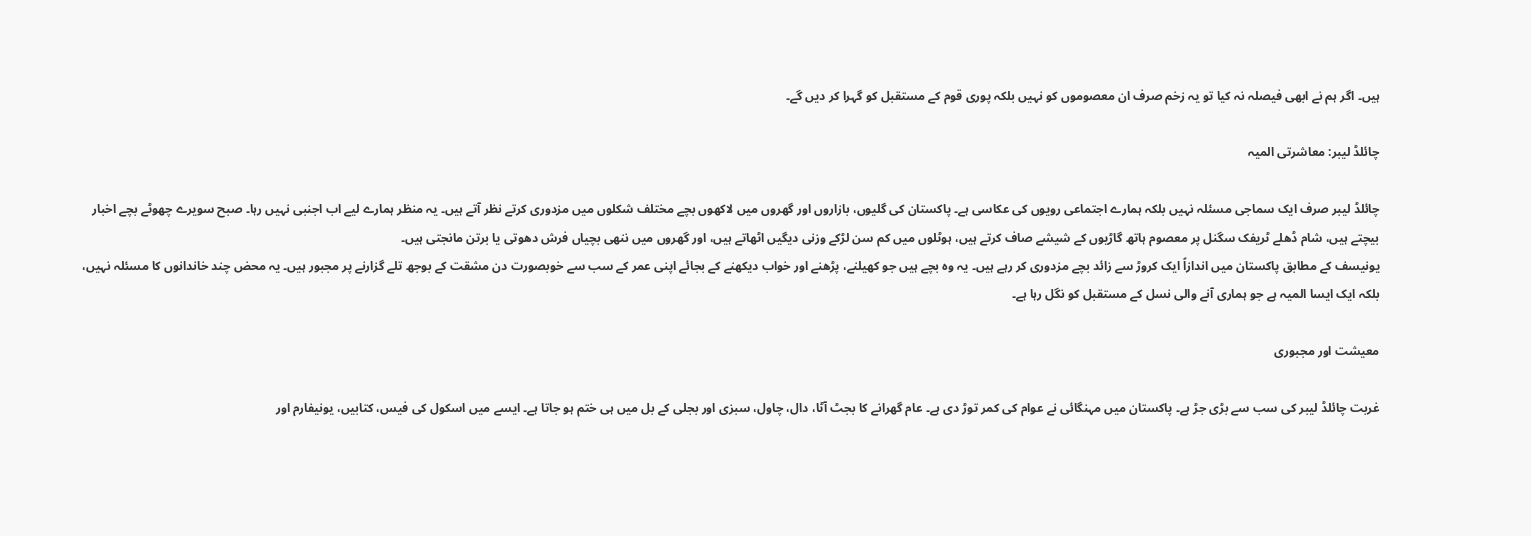ہیں۔ اگر ہم نے ابھی فیصلہ نہ کیا تو یہ زخم صرف ان معصوموں کو نہیں بلکہ پوری قوم کے مستقبل کو گہرا کر دیں گے۔

چائلڈ لیبر: معاشرتی المیہ

چائلڈ لیبر صرف ایک سماجی مسئلہ نہیں بلکہ ہمارے اجتماعی رویوں کی عکاسی ہے۔ پاکستان کی گلیوں، بازاروں اور گھروں میں لاکھوں بچے مختلف شکلوں میں مزدوری کرتے نظر آتے ہیں۔ یہ منظر ہمارے لیے اب اجنبی نہیں رہا۔ صبح سویرے چھوٹے بچے اخبار بیچتے ہیں، شام ڈھلے ٹریفک سگنل پر معصوم ہاتھ گاڑیوں کے شیشے صاف کرتے ہیں، ہوٹلوں میں کم سن لڑکے وزنی دیگیں اٹھاتے ہیں، اور گھروں میں ننھی بچیاں فرش دھوتی یا برتن مانجتی ہیں۔
یونیسف کے مطابق پاکستان میں اندازاً ایک کروڑ سے زائد بچے مزدوری کر رہے ہیں۔ یہ وہ بچے ہیں جو کھیلنے، پڑھنے اور خواب دیکھنے کے بجائے اپنی عمر کے سب سے خوبصورت دن مشقت کے بوجھ تلے گزارنے پر مجبور ہیں۔ یہ محض چند خاندانوں کا مسئلہ نہیں، بلکہ ایک ایسا المیہ ہے جو ہماری آنے والی نسل کے مستقبل کو نگل رہا ہے۔

معیشت اور مجبوری

غربت چائلڈ لیبر کی سب سے بڑی جڑ ہے۔ پاکستان میں مہنگائی نے عوام کی کمر توڑ دی ہے۔ عام گھرانے کا بجٹ آٹا، دال، چاول، سبزی اور بجلی کے بل میں ہی ختم ہو جاتا ہے۔ ایسے میں اسکول کی فیس، کتابیں، یونیفارم اور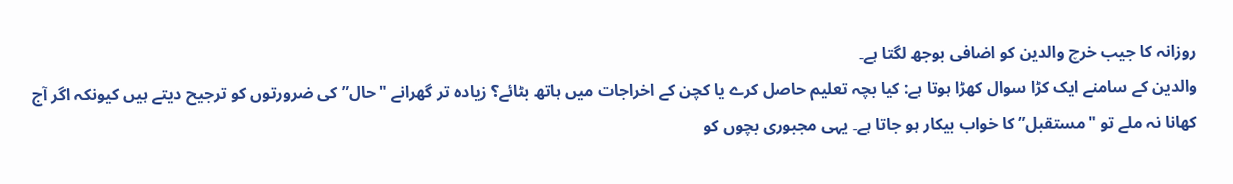روزانہ کا جیب خرچ والدین کو اضافی بوجھ لگتا ہے۔
والدین کے سامنے ایک کڑا سوال کھڑا ہوتا ہے: کیا بچہ تعلیم حاصل کرے یا کچن کے اخراجات میں ہاتھ بٹائے؟ زیادہ تر گھرانے "حال” کی ضرورتوں کو ترجیح دیتے ہیں کیونکہ اگر آج کھانا نہ ملے تو "مستقبل” کا خواب بیکار ہو جاتا ہے۔ یہی مجبوری بچوں کو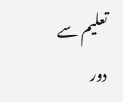تعلیم سے دور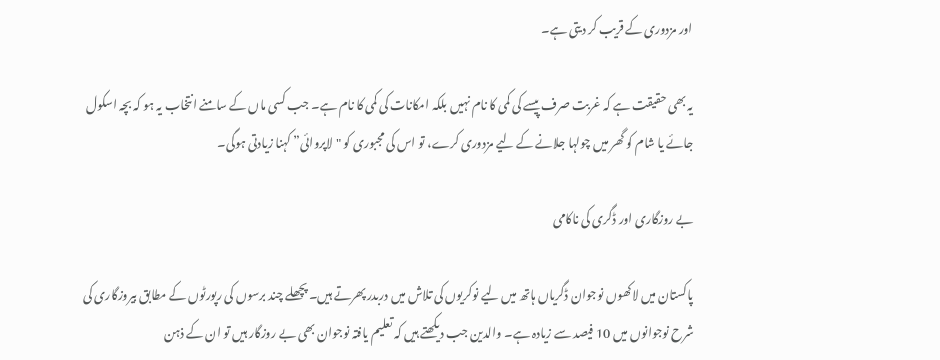اور مزدوری کے قریب کر دیتی ہے۔

یہ بھی حقیقت ہے کہ غربت صرف پیسے کی کمی کا نام نہیں بلکہ امکانات کی کمی کا نام ہے۔ جب کسی ماں کے سامنے انتخاب یہ ہو کہ بچہ اسکول جائے یا شام کو گھر میں چولہا جلانے کے لیے مزدوری کرے، تو اس کی مجبوری کو "لاپروائی” کہنا زیادتی ہوگی۔

بے روزگاری اور ڈگری کی ناکامی

پاکستان میں لاکھوں نوجوان ڈگریاں ہاتھ میں لیے نوکریوں کی تلاش میں دربدر پھرتے ہیں۔ پچھلے چند برسوں کی رپورٹوں کے مطابق بیروزگاری کی شرح نوجوانوں میں 10 فیصد سے زیادہ ہے۔ والدین جب دیکھتے ہیں کہ تعلیم یافتہ نوجوان بھی بے روزگار ہیں تو ان کے ذہن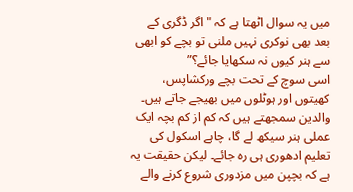میں یہ سوال اٹھتا ہے کہ "اگر ڈگری کے بعد بھی نوکری نہیں ملنی تو بچے کو ابھی سے ہنر کیوں نہ سکھایا جائے؟”
اسی سوچ کے تحت بچے ورکشاپس، کھیتوں اور ہوٹلوں میں بھیجے جاتے ہیں۔ والدین سمجھتے ہیں کہ کم از کم بچہ ایک عملی ہنر سیکھ لے گا، چاہے اسکول کی تعلیم ادھوری ہی رہ جائے۔ لیکن حقیقت یہ ہے کہ بچپن میں مزدوری شروع کرنے والے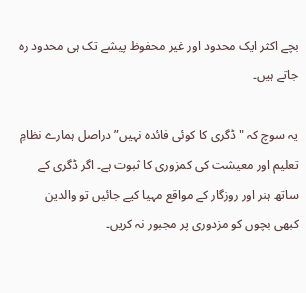بچے اکثر ایک محدود اور غیر محفوظ پیشے تک ہی محدود رہ جاتے ہیں۔

یہ سوچ کہ "ڈگری کا کوئی فائدہ نہیں” دراصل ہمارے نظامِ تعلیم اور معیشت کی کمزوری کا ثبوت ہے۔ اگر ڈگری کے ساتھ ہنر اور روزگار کے مواقع مہیا کیے جائیں تو والدین کبھی بچوں کو مزدوری پر مجبور نہ کریں۔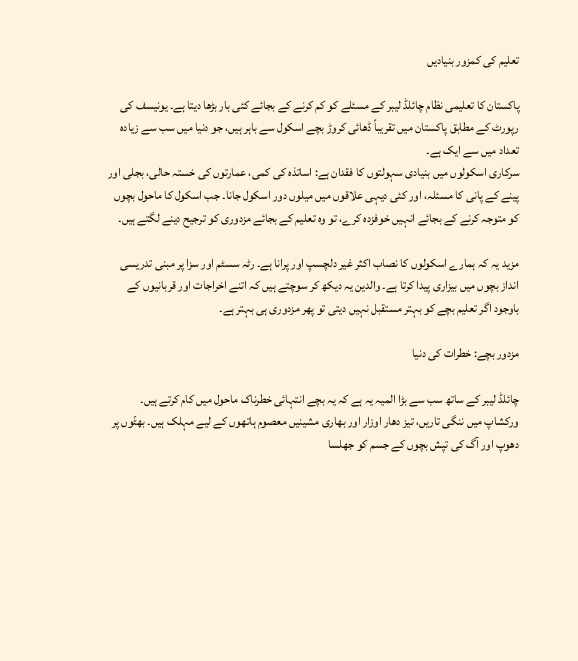تعلیم کی کمزور بنیادیں

پاکستان کا تعلیمی نظام چائلڈ لیبر کے مسئلے کو کم کرنے کے بجائے کئی بار بڑھا دیتا ہے۔ یونیسف کی رپورٹ کے مطابق پاکستان میں تقریباً ڈھائی کروڑ بچے اسکول سے باہر ہیں، جو دنیا میں سب سے زیادہ تعداد میں سے ایک ہے۔
سرکاری اسکولوں میں بنیادی سہولتوں کا فقدان ہے: اساتذہ کی کمی، عمارتوں کی خستہ حالی، بجلی اور پینے کے پانی کا مسئلہ، اور کئی دیہی علاقوں میں میلوں دور اسکول جانا۔ جب اسکول کا ماحول بچوں کو متوجہ کرنے کے بجائے انہیں خوفزدہ کرے، تو وہ تعلیم کے بجائے مزدوری کو ترجیح دینے لگتے ہیں۔

مزید یہ کہ ہمارے اسکولوں کا نصاب اکثر غیر دلچسپ اور پرانا ہے۔ رٹہ سسٹم اور سزا پر مبنی تدریسی انداز بچوں میں بیزاری پیدا کرتا ہے۔ والدین یہ دیکھ کر سوچتے ہیں کہ اتنے اخراجات اور قربانیوں کے باوجود اگر تعلیم بچے کو بہتر مستقبل نہیں دیتی تو پھر مزدوری ہی بہتر ہے۔

مزدور بچے: خطرات کی دنیا

چائلڈ لیبر کے ساتھ سب سے بڑا المیہ یہ ہے کہ یہ بچے انتہائی خطرناک ماحول میں کام کرتے ہیں۔ ورکشاپ میں ننگی تاریں، تیز دھار اوزار اور بھاری مشینیں معصوم ہاتھوں کے لیے مہلک ہیں۔ بھٹّوں پر دھوپ اور آگ کی تپش بچوں کے جسم کو جھلسا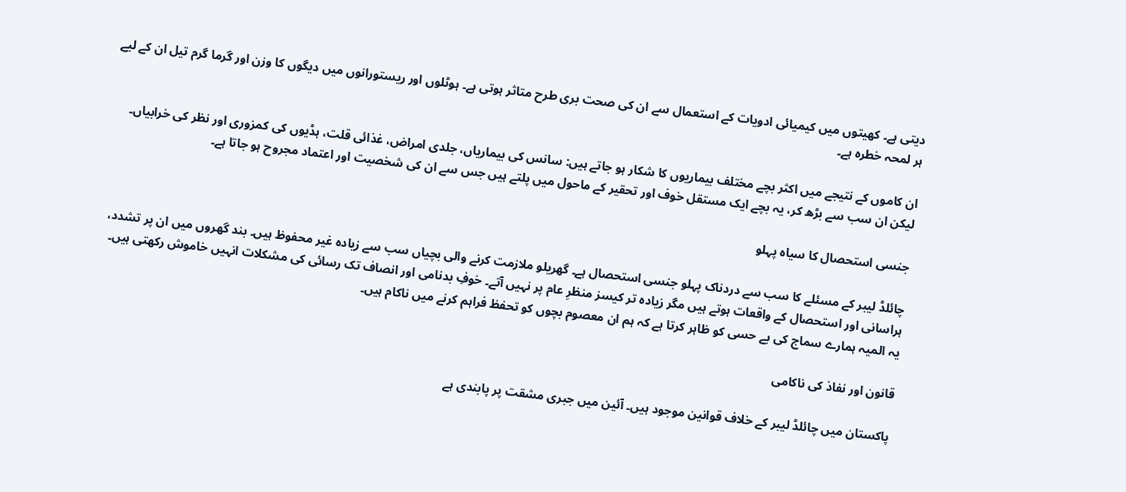دیتی ہے۔ کھیتوں میں کیمیائی ادویات کے استعمال سے ان کی صحت بری طرح متاثر ہوتی ہے۔ ہوٹلوں اور ریستورانوں میں دیگوں کا وزن اور گرما گرم تیل ان کے لیے ہر لمحہ خطرہ ہے۔

ان کاموں کے نتیجے میں اکثر بچے مختلف بیماریوں کا شکار ہو جاتے ہیں: سانس کی بیماریاں، جلدی امراض، غذائی قلت، ہڈیوں کی کمزوری اور نظر کی خرابیاں۔ لیکن ان سب سے بڑھ کر، یہ بچے ایک مستقل خوف اور تحقیر کے ماحول میں پلتے ہیں جس سے ان کی شخصیت اور اعتماد مجروح ہو جاتا ہے۔

جنسی استحصال کا سیاہ پہلو

چائلڈ لیبر کے مسئلے کا سب سے دردناک پہلو جنسی استحصال ہے۔ گھریلو ملازمت کرنے والی بچیاں سب سے زیادہ غیر محفوظ ہیں۔ بند گھروں میں ان پر تشدد، ہراسانی اور استحصال کے واقعات ہوتے ہیں مگر زیادہ تر کیسز منظرِ عام پر نہیں آتے۔ خوفِ بدنامی اور انصاف تک رسائی کی مشکلات انہیں خاموش رکھتی ہیں۔
یہ المیہ ہمارے سماج کی بے حسی کو ظاہر کرتا ہے کہ ہم ان معصوم بچوں کو تحفظ فراہم کرنے میں ناکام ہیں۔

قانون اور نفاذ کی ناکامی

پاکستان میں چائلڈ لیبر کے خلاف قوانین موجود ہیں۔ آئین میں جبری مشقت پر پابندی ہے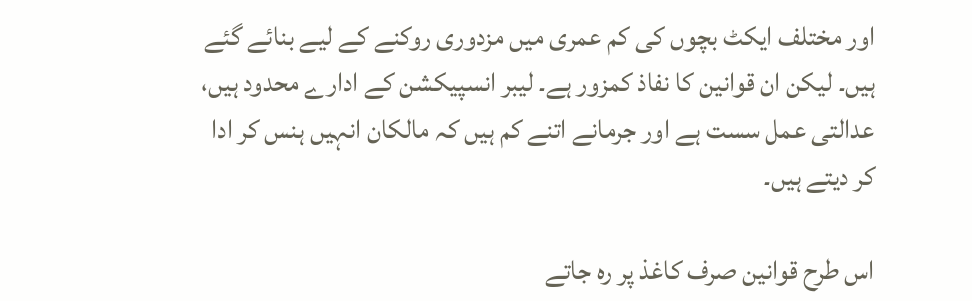اور مختلف ایکٹ بچوں کی کم عمری میں مزدوری روکنے کے لیے بنائے گئے ہیں۔ لیکن ان قوانین کا نفاذ کمزور ہے۔ لیبر انسپیکشن کے ادارے محدود ہیں، عدالتی عمل سست ہے اور جرمانے اتنے کم ہیں کہ مالکان انہیں ہنس کر ادا کر دیتے ہیں۔

اس طرح قوانین صرف کاغذ پر رہ جاتے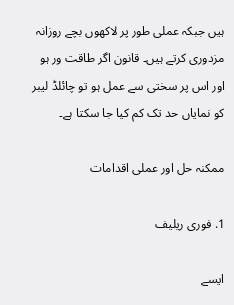ہیں جبکہ عملی طور پر لاکھوں بچے روزانہ مزدوری کرتے ہیں۔ قانون اگر طاقت ور ہو اور اس پر سختی سے عمل ہو تو چائلڈ لیبر کو نمایاں حد تک کم کیا جا سکتا ہے۔

ممکنہ حل اور عملی اقدامات

1. فوری ریلیف

ایسے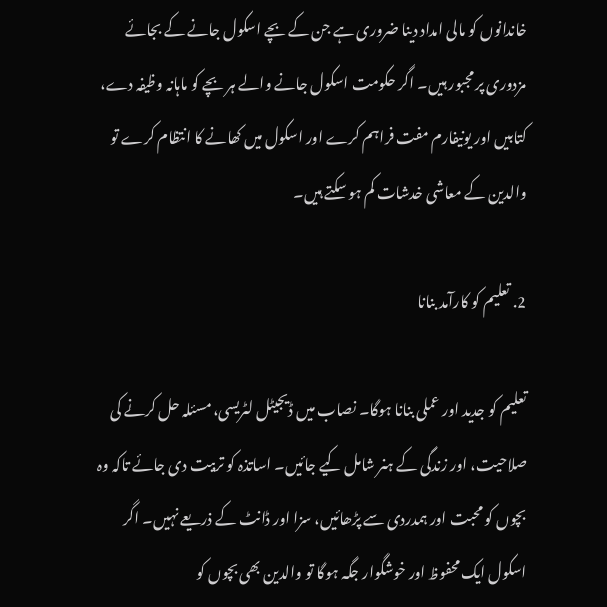خاندانوں کو مالی امداد دینا ضروری ہے جن کے بچے اسکول جانے کے بجائے مزدوری پر مجبور ہیں۔ اگر حکومت اسکول جانے والے ہر بچے کو ماہانہ وظیفہ دے، کتابیں اور یونیفارم مفت فراہم کرے اور اسکول میں کھانے کا انتظام کرے تو والدین کے معاشی خدشات کم ہو سکتے ہیں۔

2. تعلیم کو کارآمد بنانا

تعلیم کو جدید اور عملی بنانا ہوگا۔ نصاب میں ڈیجیٹل لٹریسی، مسئلہ حل کرنے کی صلاحیت، اور زندگی کے ہنر شامل کیے جائیں۔ اساتذہ کو تربیت دی جائے تاکہ وہ بچوں کو محبت اور ہمدردی سے پڑھائیں، سزا اور ڈانٹ کے ذریعے نہیں۔ اگر اسکول ایک محفوظ اور خوشگوار جگہ ہوگا تو والدین بھی بچوں کو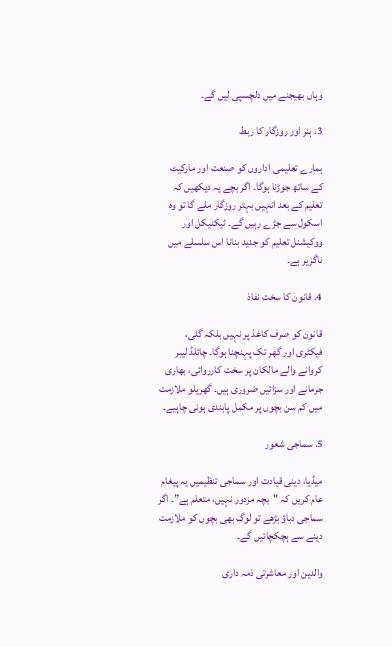وہاں بھیجنے میں دلچسپی لیں گے۔

3. ہنر اور روزگار کا ربط

ہمارے تعلیمی اداروں کو صنعت اور مارکیٹ کے ساتھ جوڑنا ہوگا۔ اگر بچے یہ دیکھیں کہ تعلیم کے بعد انہیں بہتر روزگار ملے گا تو وہ اسکول سے جڑے رہیں گے۔ ٹیکنیکل اور ووکیشنل تعلیم کو جدید بنانا اس سلسلے میں ناگزیر ہے۔

4. قانون کا سخت نفاذ

قانون کو صرف کاغذ پر نہیں بلکہ گلی، فیکٹری اور گھر تک پہنچنا ہوگا۔ چائلڈ لیبر کروانے والے مالکان پر سخت کارروائی، بھاری جرمانے اور سزائیں ضروری ہیں۔ گھریلو ملازمت میں کم سن بچوں پر مکمل پابندی ہونی چاہیے۔

5. سماجی شعور

میڈیا، دینی قیادت اور سماجی تنظیمیں یہ پیغام عام کریں کہ "بچہ مزدور نہیں، متعلم ہے”۔ اگر سماجی دباؤ بڑھے تو لوگ بھی بچوں کو ملازمت دینے سے ہچکچائیں گے۔

والدین اور معاشرتی ذمہ داری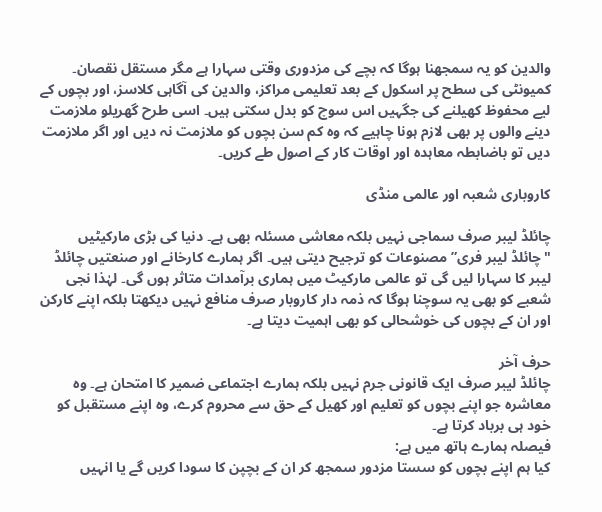والدین کو یہ سمجھنا ہوگا کہ بچے کی مزدوری وقتی سہارا ہے مگر مستقل نقصان۔ کمیونٹی کی سطح پر اسکول کے بعد تعلیمی مراکز، والدین کی آگاہی کلاسز، اور بچوں کے لیے محفوظ کھیلنے کی جگہیں اس سوچ کو بدل سکتی ہیں۔ اسی طرح گھریلو ملازمت دینے والوں پر بھی لازم ہونا چاہیے کہ وہ کم سن بچوں کو ملازمت نہ دیں اور اگر ملازمت دیں تو باضابطہ معاہدہ اور اوقات کار کے اصول طے کریں۔

کاروباری شعبہ اور عالمی منڈی

چائلڈ لیبر صرف سماجی نہیں بلکہ معاشی مسئلہ بھی ہے۔ دنیا کی بڑی مارکیٹیں "چائلڈ لیبر فری” مصنوعات کو ترجیح دیتی ہیں۔ اگر ہمارے کارخانے اور صنعتیں چائلڈ لیبر کا سہارا لیں گی تو عالمی مارکیٹ میں ہماری برآمدات متاثر ہوں گی۔ لہٰذا نجی شعبے کو بھی یہ سوچنا ہوگا کہ ذمہ دار کاروبار صرف منافع نہیں دیکھتا بلکہ اپنے کارکن اور ان کے بچوں کی خوشحالی کو بھی اہمیت دیتا ہے۔

حرف آخر
چائلڈ لیبر صرف ایک قانونی جرم نہیں بلکہ ہمارے اجتماعی ضمیر کا امتحان ہے۔ وہ معاشرہ جو اپنے بچوں کو تعلیم اور کھیل کے حق سے محروم کرے، وہ اپنے مستقبل کو خود ہی برباد کرتا ہے۔
فیصلہ ہمارے ہاتھ میں ہے:
کیا ہم اپنے بچوں کو سستا مزدور سمجھ کر ان کے بچپن کا سودا کریں گے یا انہیں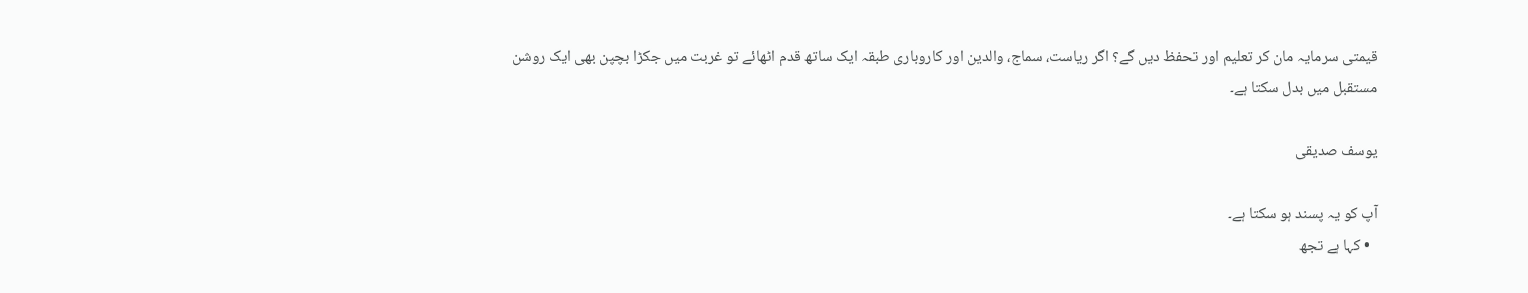قیمتی سرمایہ مان کر تعلیم اور تحفظ دیں گے؟ اگر ریاست، سماج، والدین اور کاروباری طبقہ ایک ساتھ قدم اٹھائے تو غربت میں جکڑا بچپن بھی ایک روشن مستقبل میں بدل سکتا ہے۔

یوسف صدیقی

آپ کو یہ پسند ہو سکتا ہے۔
  • کہا ہے تجھ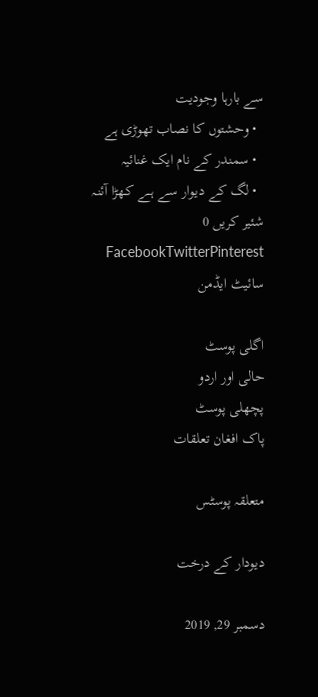سے بارہا وجودیت
  • وحشتوں کا نصاب تھوڑی ہے
  • سمندر کے نام ایک غنائیہ
  • لگ کے دیـوار سـے ہــے کـھڑا آئنـہ
شئیر کریں 0 FacebookTwitterPinterest
سائیٹ ایڈمن

اگلی پوسٹ
حالی اور اردو
پچھلی پوسٹ
پاک افغان تعلقات

متعلقہ پوسٹس

دیودار کے درخت

دسمبر 29, 2019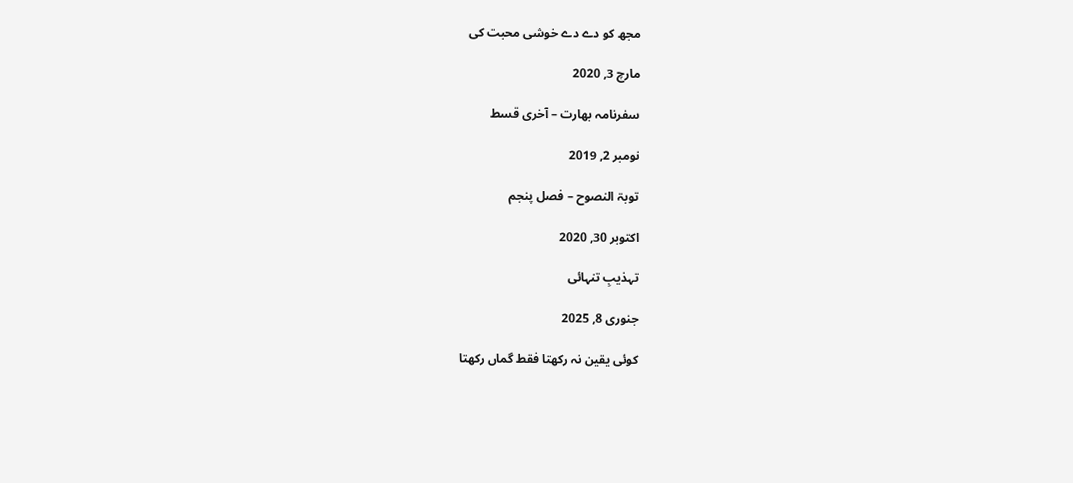مجھ کو دے دے خوشی محبت کی

مارچ 3, 2020

سفرنامہ بھارت – آخری قسط

نومبر 2, 2019

توبۃ النصوح – فصل پنجم

اکتوبر 30, 2020

تہذیبِ تنہائی

جنوری 8, 2025

کوئی یقین نہ رکھتا فقط گماں رکھتا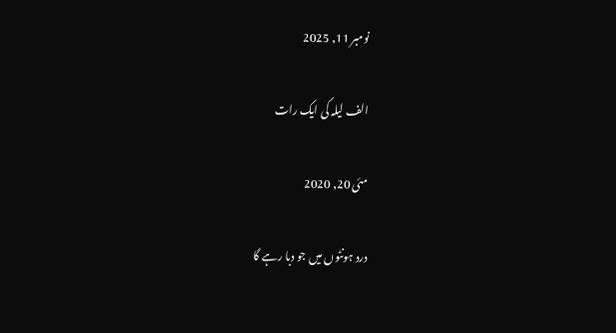نومبر 11, 2025

الف لیلہ کی ایک رات

مئی 20, 2020

درد ہونٹوں میں جو دبا رہے گا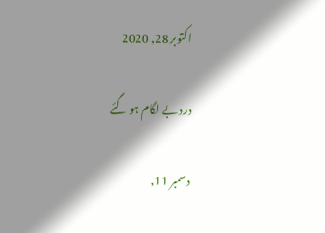اکتوبر 28, 2020

درد بے لگام ہو گئے

دسمبر 11,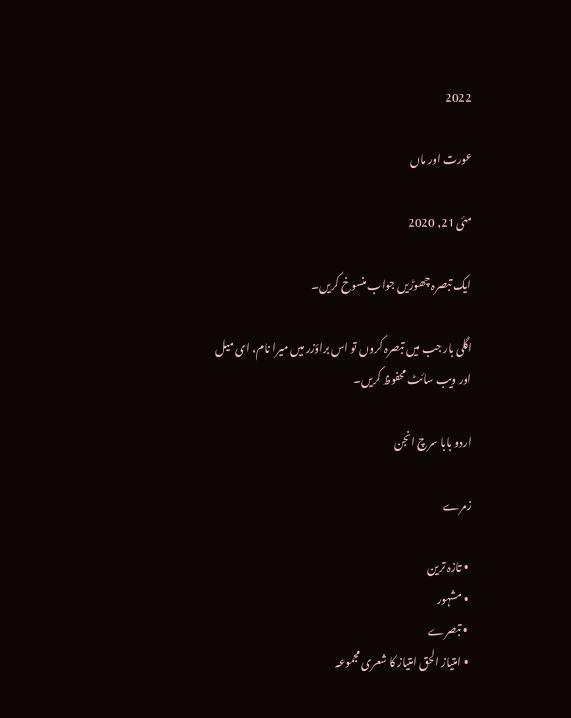2022

عورت اور ماں

مئی 21, 2020

ایک تبصرہ چھوڑیں جواب منسوخ کریں۔

اگلی بار جب میں تبصرہ کروں تو اس براؤزر میں میرا نام، ای میل اور ویب سائٹ محفوظ کریں۔

اردو بابا سرچ انجن

زمرے

  • تازہ ترین
  • مشہور
  • تبصرے
  • امتیاز الحق امتیاز کا شعری مجموعہ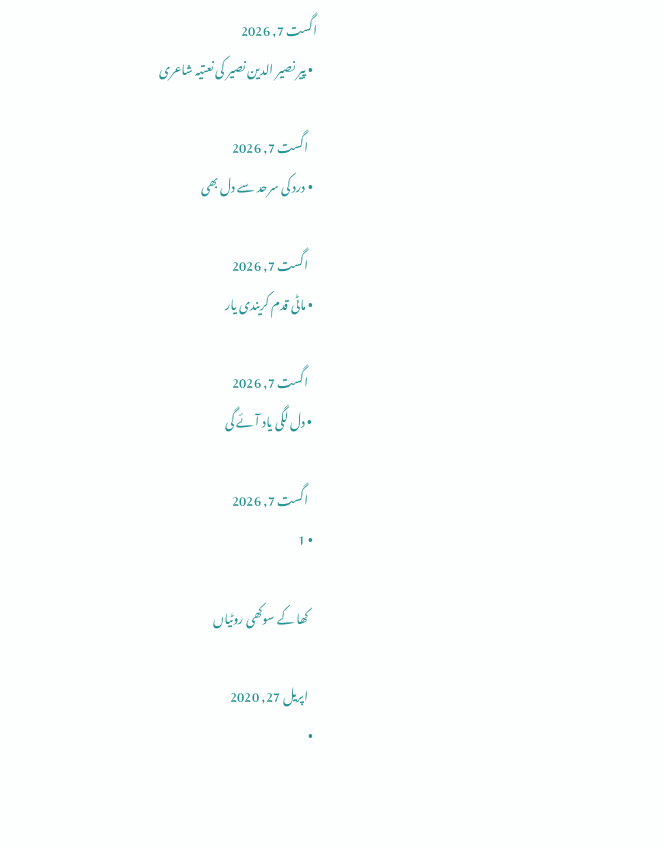اگست 7, 2026
  • پیر نصیر الدین نصیر کی نعتیہ شاعری

    اگست 7, 2026
  • درد کی سرحد سے دل بھی

    اگست 7, 2026
  • ماٹی قدم کریندی یار

    اگست 7, 2026
  • دل لگی یاد آئے گی

    اگست 7, 2026
  • 1

    کھا کے سوکھی روٹیاں

    اپریل 27, 2020
  •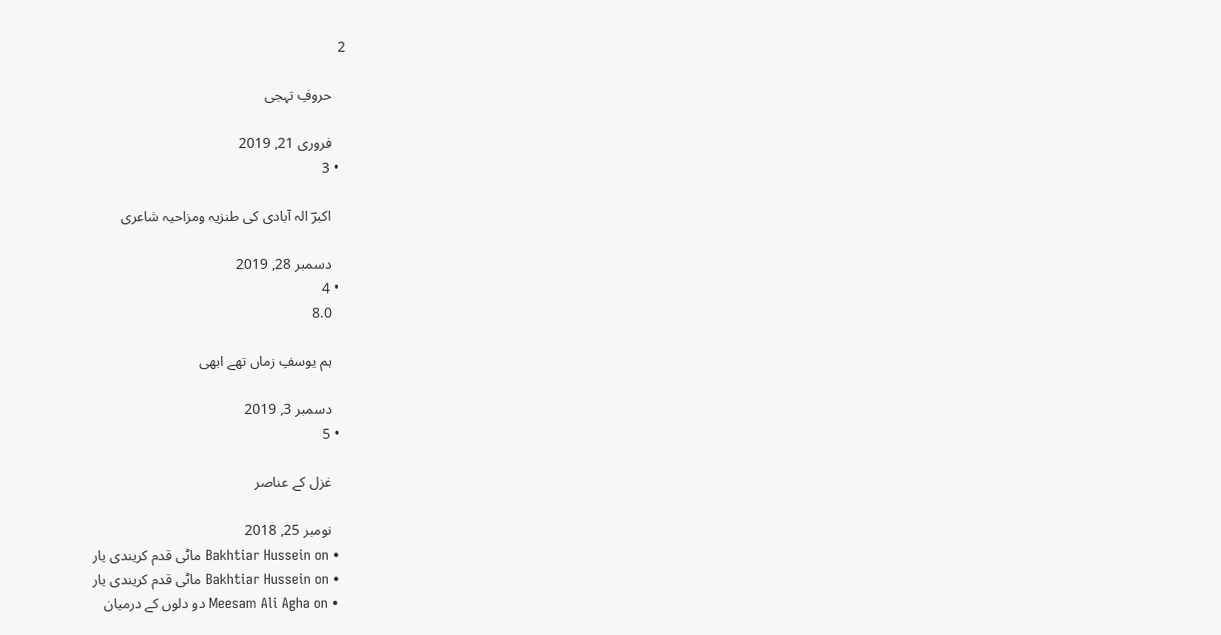2

    حروفِ تہجی

    فروری 21, 2019
  • 3

    اکبرؔ الہ آبادی کی طنزیہ ومزاحیہ شاعری

    دسمبر 28, 2019
  • 4
    8.0

    ہم یوسفِ زماں تھے ابھی

    دسمبر 3, 2019
  • 5

    غزل کے عناصر

    نومبر 25, 2018
  • Bakhtiar Hussein on ماٹی قدم کریندی یار
  • Bakhtiar Hussein on ماٹی قدم کریندی یار
  • Meesam Ali Agha on دو دلوں کے درمیان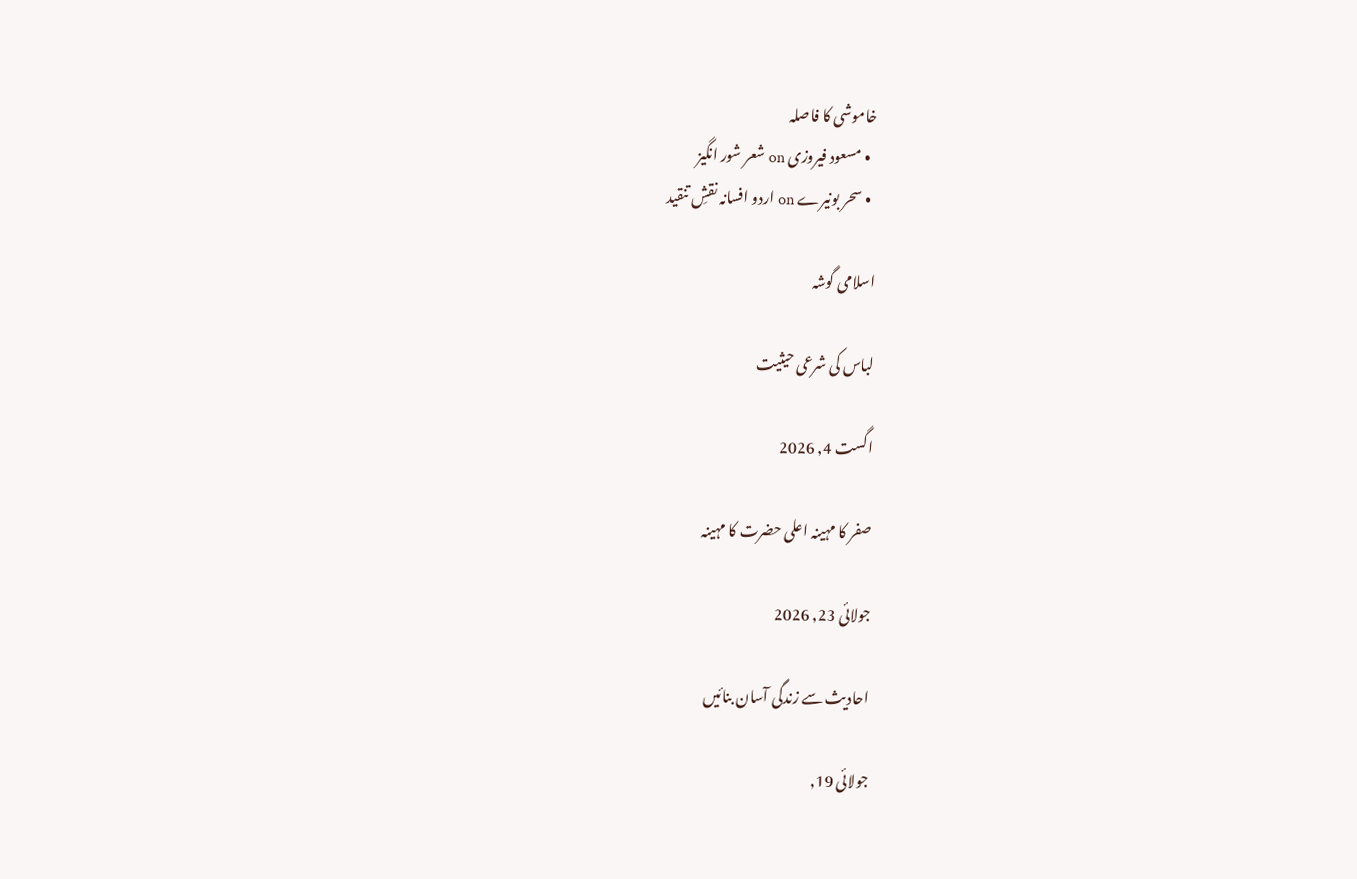خاموشی کا فاصلہ
  • مسعود فیروزی on شعر شور انگیز
  • سحر بونیرے on اردو افسانہ نقشِ تنقید

اسلامی گوشہ

لباس کی شرعی حیثیت

اگست 4, 2026

صفر کا مہینہ اعلی حضرت کا مہینہ

جولائی 23, 2026

احادیث سے زندگی آسان بنائیں

جولائی 19,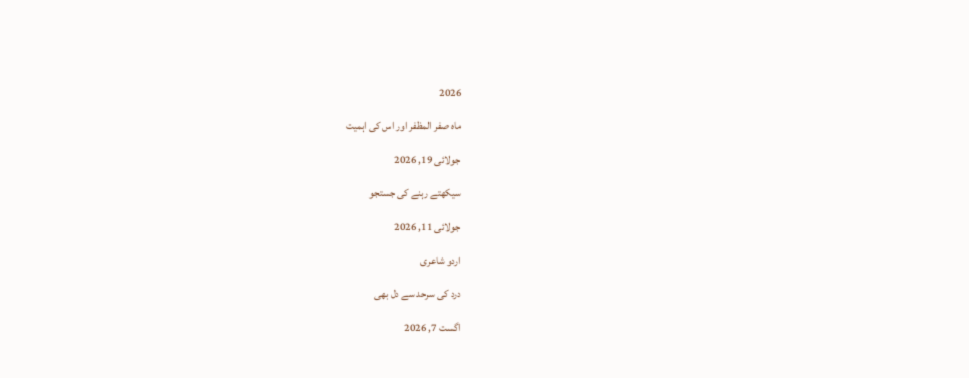2026

ماہ صفر المظفر اور اس کی اہمیت

جولائی 19, 2026

سیکھتے رہنے کی جستجو

جولائی 11, 2026

اردو شاعری

درد کی سرحد سے دل بھی

اگست 7, 2026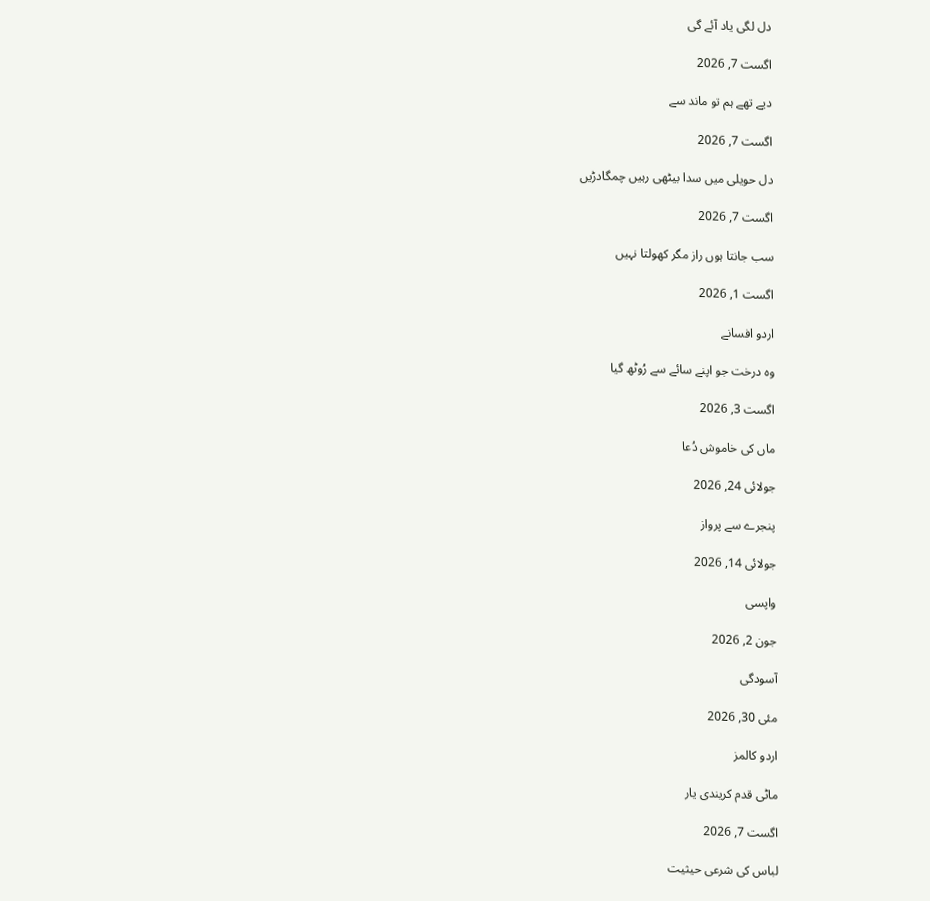دل لگی یاد آئے گی

اگست 7, 2026

دیے تھے ہم تو ماند سے

اگست 7, 2026

دل حویلی میں سدا بیٹھی رہیں چمگادڑیں

اگست 7, 2026

سب جانتا ہوں راز مگر کھولتا نہیں

اگست 1, 2026

اردو افسانے

وہ درخت جو اپنے سائے سے رُوٹھ گیا

اگست 3, 2026

ماں کی خاموش دُعا

جولائی 24, 2026

پنجرے سے پرواز

جولائی 14, 2026

واپسی

جون 2, 2026

آسودگی

مئی 30, 2026

اردو کالمز

ماٹی قدم کریندی یار

اگست 7, 2026

لباس کی شرعی حیثیت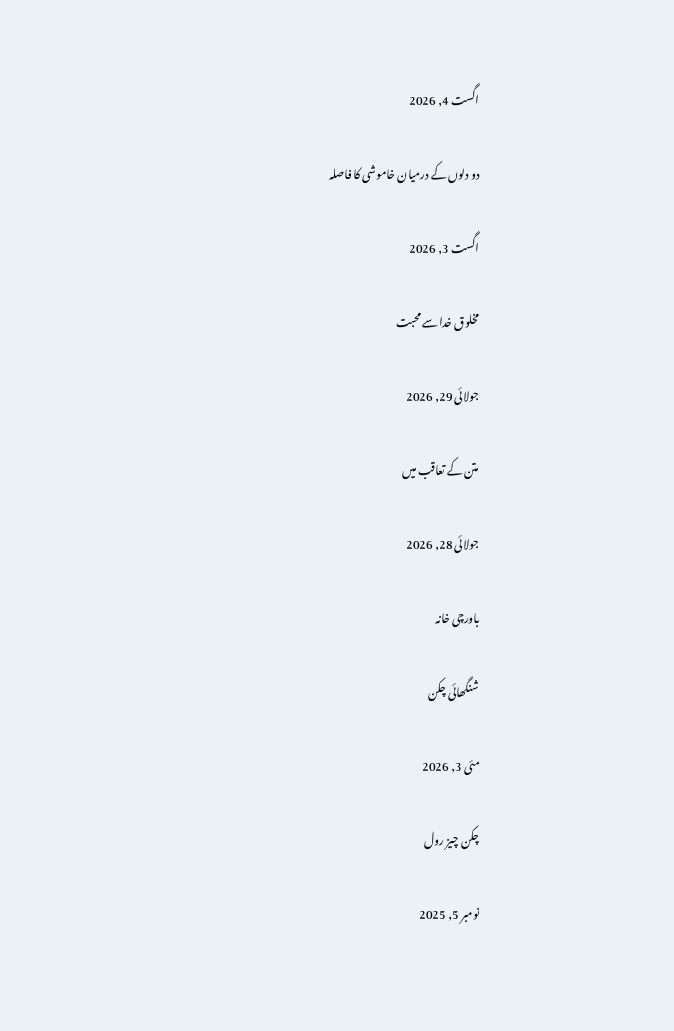اگست 4, 2026

دو دلوں کے درمیان خاموشی کا فاصلہ

اگست 3, 2026

مخلوق خدا سے محبت

جولائی 29, 2026

متن کے تعاقب میں

جولائی 28, 2026

باورچی خانہ

شنگھائی چکن

مئی 3, 2026

چکن چیز رول

نومبر 5, 2025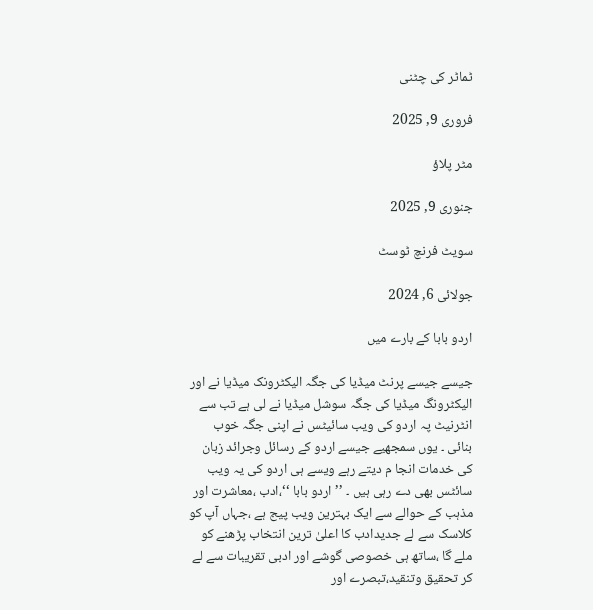ٹماٹر کی چٹنی

فروری 9, 2025

مٹر پلاؤ

جنوری 9, 2025

سویٹ فرنچ ٹوسٹ

جولائی 6, 2024

اردو بابا کے بارے میں

جیسے جیسے پرنٹ میڈیا کی جگہ الیکٹرونک میڈیا نے اور الیکٹرونگ میڈیا کی جگہ سوشل میڈیا نے لی ہے تب سے انٹرنیٹ پہ اردو کی ویب سائیٹس نے اپنی جگہ خوب بنائی ۔ یوں سمجھیے جیسے اردو کے رسائل وجرائد زبان کی خدمات انجا م دیتے رہے ویسے ہی اردو کی یہ ویب سائٹس بھی دے رہی ہیں ۔ ’’ اردو بابا ‘‘،ادب ،معاشرت اور مذہب کے حوالے سے ایک بہترین ویب پیج ہے ،جہاں آپ کو کلاسک سے لے جدیدادب کا اعلیٰ ترین انتخاب پڑھنے کو ملے گا ،ساتھ ہی خصوصی گوشے اور ادبی تقریبات سے لے کر تحقیق وتنقید،تبصرے اور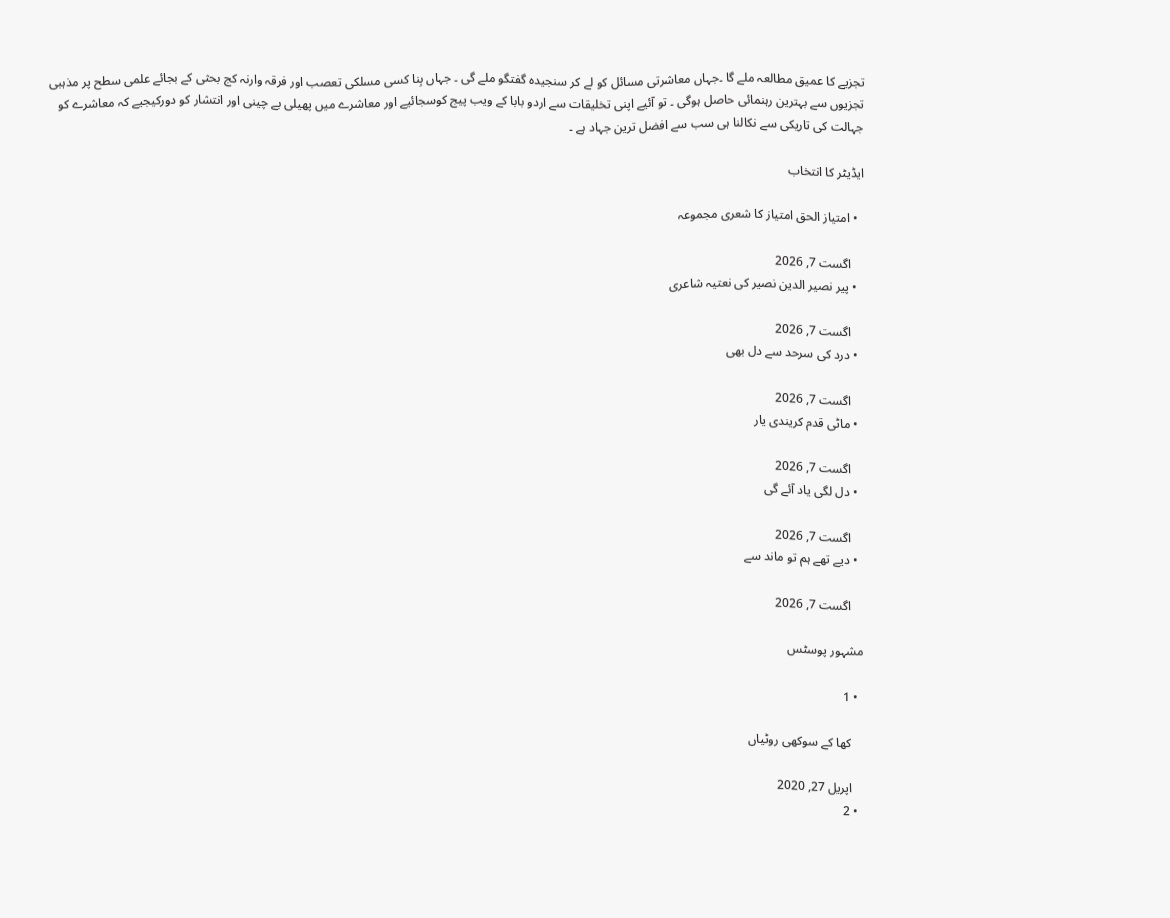تجزیے کا عمیق مطالعہ ملے گا ۔جہاں معاشرتی مسائل کو لے کر سنجیدہ گفتگو ملے گی ۔ جہاں بِنا کسی مسلکی تعصب اور فرقہ وارنہ کج بحثی کے بجائے علمی سطح پر مذہبی تجزیوں سے بہترین رہنمائی حاصل ہوگی ۔ تو آئیے اپنی تخلیقات سے اردو بابا کے ویب پیج کوسجائیے اور معاشرے میں پھیلی بے چینی اور انتشار کو دورکیجیے کہ معاشرے کو جہالت کی تاریکی سے نکالنا ہی سب سے افضل ترین جہاد ہے ۔

ایڈیٹر کا انتخاب

  • امتیاز الحق امتیاز کا شعری مجموعہ

    اگست 7, 2026
  • پیر نصیر الدین نصیر کی نعتیہ شاعری

    اگست 7, 2026
  • درد کی سرحد سے دل بھی

    اگست 7, 2026
  • ماٹی قدم کریندی یار

    اگست 7, 2026
  • دل لگی یاد آئے گی

    اگست 7, 2026
  • دیے تھے ہم تو ماند سے

    اگست 7, 2026

مشہور پوسٹس

  • 1

    کھا کے سوکھی روٹیاں

    اپریل 27, 2020
  • 2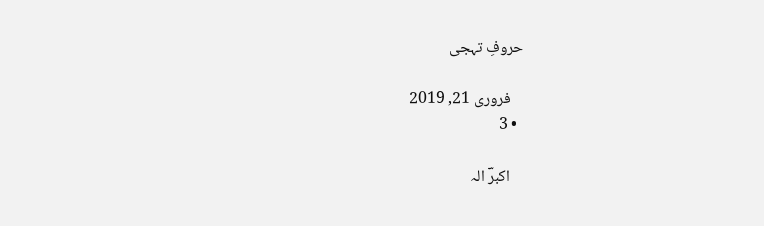حروفِ تہجی

    فروری 21, 2019
  • 3

    اکبرؔ الہ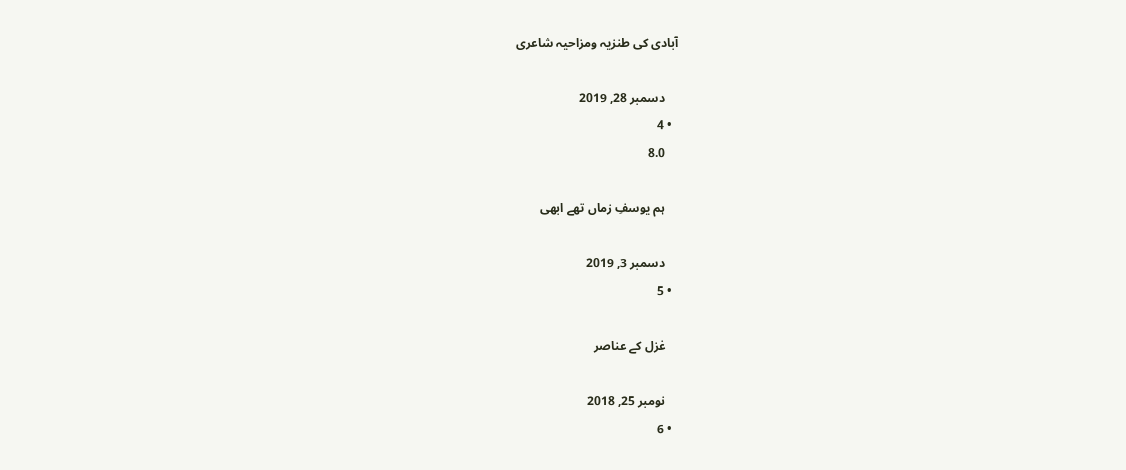آبادی کی طنزیہ ومزاحیہ شاعری

    دسمبر 28, 2019
  • 4
    8.0

    ہم یوسفِ زماں تھے ابھی

    دسمبر 3, 2019
  • 5

    غزل کے عناصر

    نومبر 25, 2018
  • 6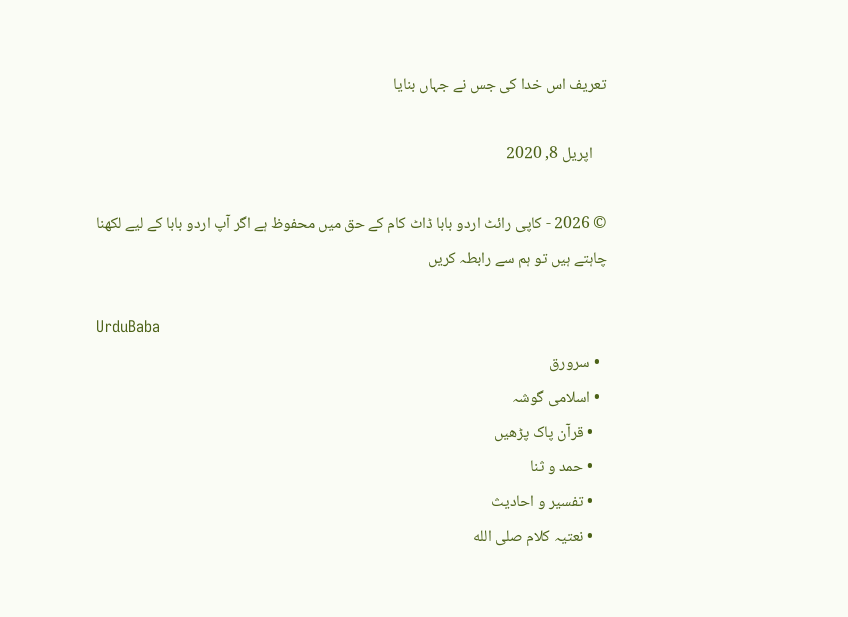تعریف اس خدا کی جس نے جہاں بنایا

    اپریل 8, 2020

© 2026 - کاپی رائٹ اردو بابا ڈاٹ کام کے حق میں محفوظ ہے اگر آپ اردو بابا کے لیے لکھنا چاہتے ہیں تو ہم سے رابطہ کریں

UrduBaba
  • سرورق
  • اسلامی گوشہ
    • قرآن پاک پڑھیں
    • حمد و ثنا
    • تفسیر و احادیث
    • نعتیہ کلام صلى الله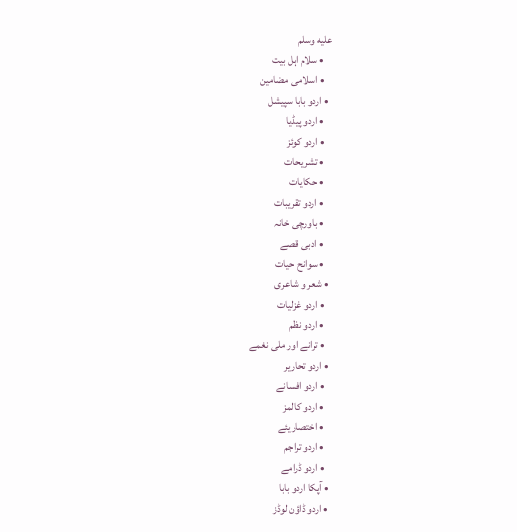عليه وسلم
    • سلام اہل بیت
    • اسلامی مضامین
  • اردو بابا سپیشل
    • اردو پیڈیا
    • اردو کوئز
    • تشریحات
    • حکایات
    • اردو تقریبات
    • باورچی خانہ
    • ادبی قصے
    • سوانح حیات
  • شعر و شاعری
    • اردو غزلیات
    • اردو نظم
    • ترانے اور ملی نغمے
  • اردو تحاریر
    • اردو افسانے
    • اردو کالمز
    • اختصاریئے
    • اردو تراجم
    • اردو ڈرامے
  • آپکا اردو بابا
  • اردو ڈاؤن لوڈز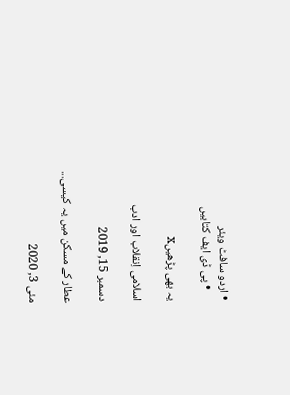• اردو سافٹ ویئر
    • پی ڈی ایف کتابیں

یہ بھی پڑھیںx

اسلامی اِنقلاب اور ادب

دسمبر 15, 2019

عطار کے مسکن میں یہ کیسی...

مئی 3, 2020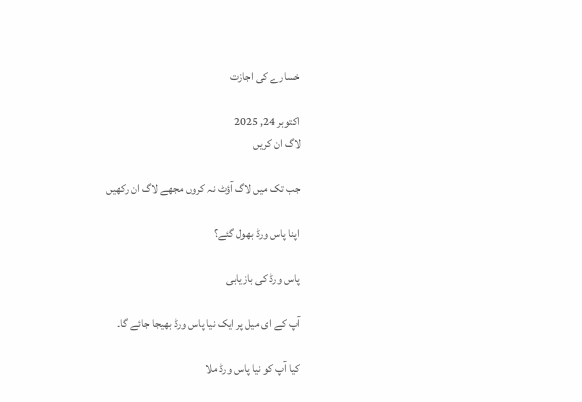خسارے کی اجازت

اکتوبر 24, 2025
لاگ ان کریں

جب تک میں لاگ آؤٹ نہ کروں مجھے لاگ ان رکھیں

اپنا پاس ورڈ بھول گئے؟

پاس ورڈ کی بازیابی

آپ کے ای میل پر ایک نیا پاس ورڈ بھیجا جائے گا۔

کیا آپ کو نیا پاس ورڈ ملا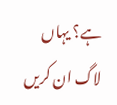ہے؟ یہاں لاگ ان کریں